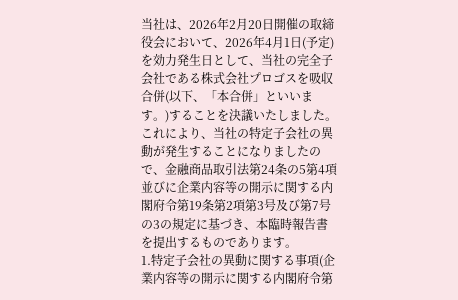当社は、2026年2月20日開催の取締役会において、2026年4月1日(予定)を効力発生日として、当社の完全子会社である株式会社プロゴスを吸収合併(以下、「本合併」といいます。)することを決議いたしました。これにより、当社の特定子会社の異動が発生することになりましたので、金融商品取引法第24条の5第4項並びに企業内容等の開示に関する内閣府令第19条第2項第3号及び第7号の3の規定に基づき、本臨時報告書を提出するものであります。
1.特定子会社の異動に関する事項(企業内容等の開示に関する内閣府令第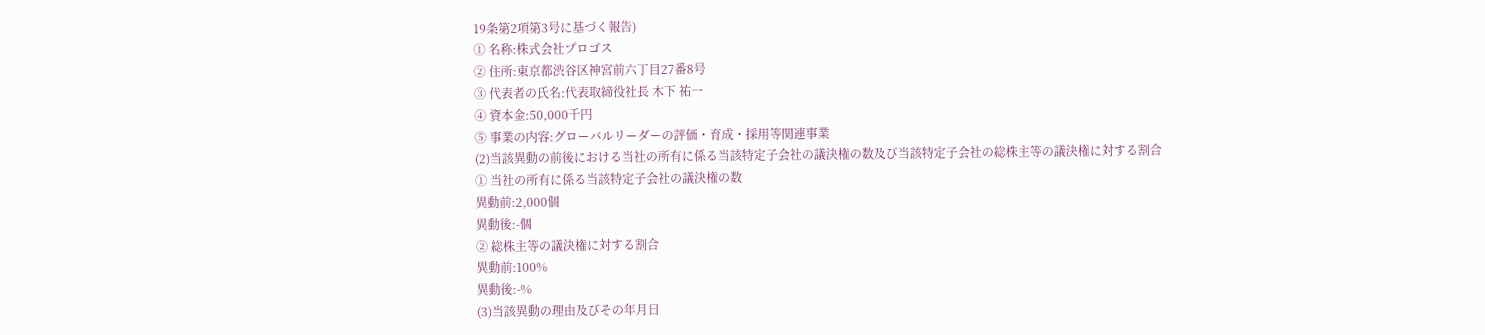19条第2項第3号に基づく報告)
① 名称:株式会社プロゴス
② 住所:東京都渋谷区神宮前六丁目27番8号
③ 代表者の氏名:代表取締役社長 木下 祐一
④ 資本金:50,000千円
⑤ 事業の内容:グローバルリーダーの評価・育成・採用等関連事業
(2)当該異動の前後における当社の所有に係る当該特定子会社の議決権の数及び当該特定子会社の総株主等の議決権に対する割合
① 当社の所有に係る当該特定子会社の議決権の数
異動前:2,000個
異動後:-個
② 総株主等の議決権に対する割合
異動前:100%
異動後:-%
(3)当該異動の理由及びその年月日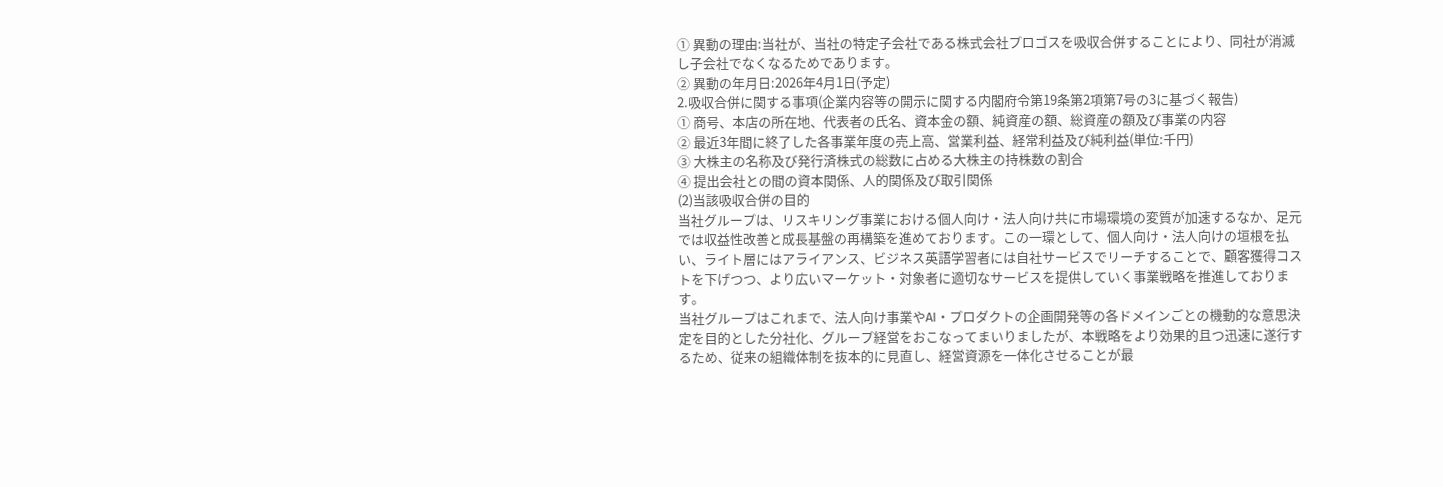① 異動の理由:当社が、当社の特定子会社である株式会社プロゴスを吸収合併することにより、同社が消滅し子会社でなくなるためであります。
② 異動の年月日:2026年4月1日(予定)
2.吸収合併に関する事項(企業内容等の開示に関する内閣府令第19条第2項第7号の3に基づく報告)
① 商号、本店の所在地、代表者の氏名、資本金の額、純資産の額、総資産の額及び事業の内容
② 最近3年間に終了した各事業年度の売上高、営業利益、経常利益及び純利益(単位:千円)
③ 大株主の名称及び発行済株式の総数に占める大株主の持株数の割合
④ 提出会社との間の資本関係、人的関係及び取引関係
(2)当該吸収合併の目的
当社グループは、リスキリング事業における個人向け・法人向け共に市場環境の変質が加速するなか、足元では収益性改善と成長基盤の再構築を進めております。この一環として、個人向け・法人向けの垣根を払い、ライト層にはアライアンス、ビジネス英語学習者には自社サービスでリーチすることで、顧客獲得コストを下げつつ、より広いマーケット・対象者に適切なサービスを提供していく事業戦略を推進しております。
当社グループはこれまで、法人向け事業やAI・プロダクトの企画開発等の各ドメインごとの機動的な意思決定を目的とした分社化、グループ経営をおこなってまいりましたが、本戦略をより効果的且つ迅速に遂行するため、従来の組織体制を抜本的に見直し、経営資源を一体化させることが最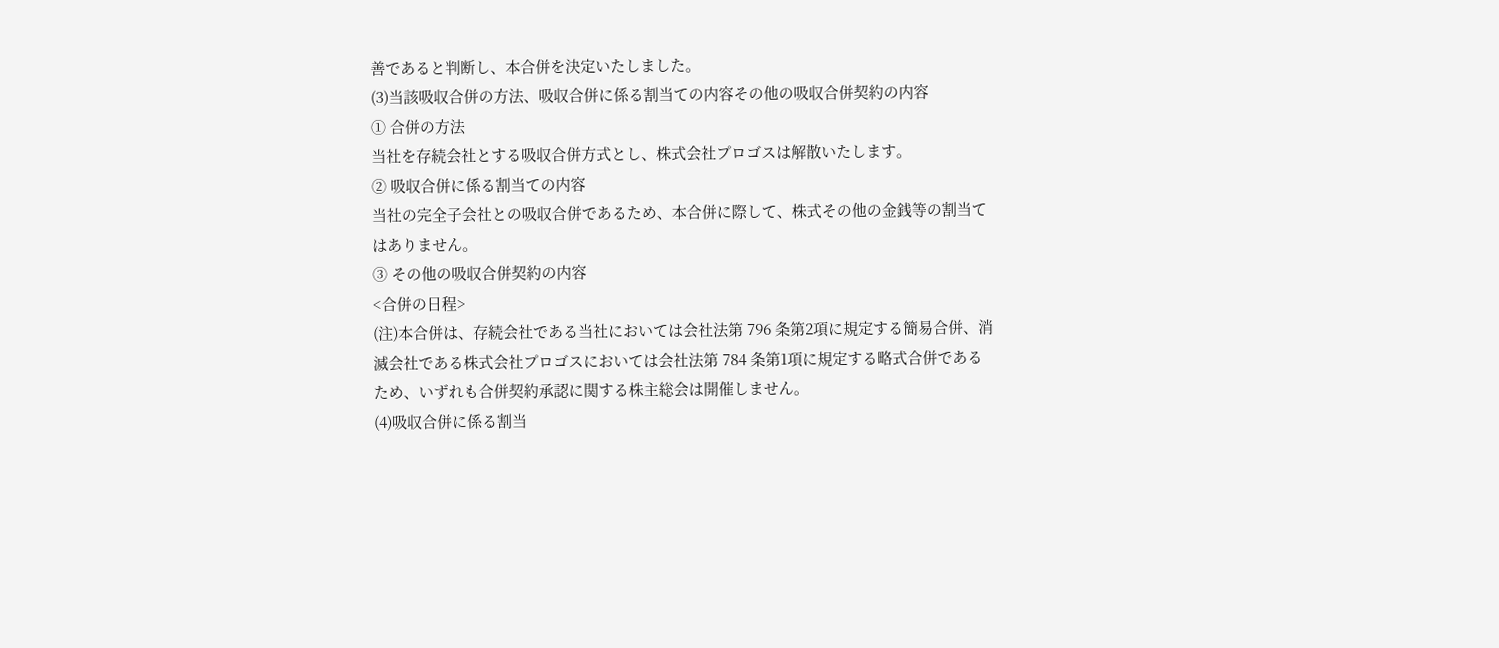善であると判断し、本合併を決定いたしました。
(3)当該吸収合併の方法、吸収合併に係る割当ての内容その他の吸収合併契約の内容
① 合併の方法
当社を存続会社とする吸収合併方式とし、株式会社プロゴスは解散いたします。
② 吸収合併に係る割当ての内容
当社の完全子会社との吸収合併であるため、本合併に際して、株式その他の金銭等の割当てはありません。
③ その他の吸収合併契約の内容
<合併の日程>
(注)本合併は、存続会社である当社においては会社法第 796 条第2項に規定する簡易合併、消滅会社である株式会社プロゴスにおいては会社法第 784 条第1項に規定する略式合併であるため、いずれも合併契約承認に関する株主総会は開催しません。
(4)吸収合併に係る割当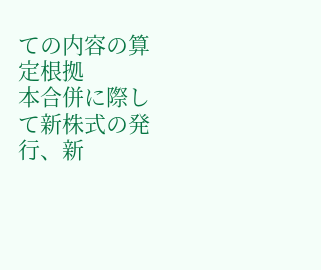ての内容の算定根拠
本合併に際して新株式の発行、新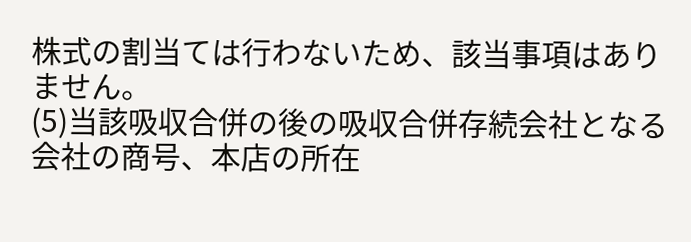株式の割当ては行わないため、該当事項はありません。
(5)当該吸収合併の後の吸収合併存続会社となる会社の商号、本店の所在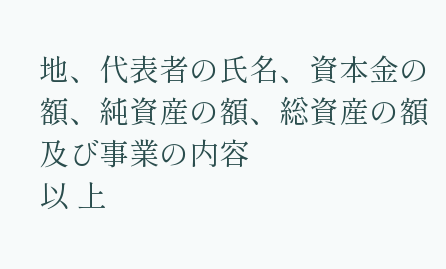地、代表者の氏名、資本金の額、純資産の額、総資産の額及び事業の内容
以 上